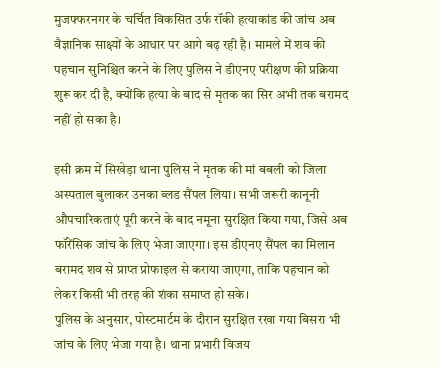मुजफ्फरनगर के चर्चित विकसित उर्फ रॉकी हत्याकांड की जांच अब वैज्ञानिक साक्ष्यों के आधार पर आगे बढ़ रही है। मामले में शव की पहचान सुनिश्चित करने के लिए पुलिस ने डीएनए परीक्षण की प्रक्रिया शुरू कर दी है, क्योंकि हत्या के बाद से मृतक का सिर अभी तक बरामद नहीं हो सका है।

इसी क्रम में सिखेड़ा थाना पुलिस ने मृतक की मां बबली को जिला अस्पताल बुलाकर उनका ब्लड सैंपल लिया। सभी जरूरी कानूनी औपचारिकताएं पूरी करने के बाद नमूना सुरक्षित किया गया, जिसे अब फॉरेंसिक जांच के लिए भेजा जाएगा। इस डीएनए सैंपल का मिलान बरामद शव से प्राप्त प्रोफाइल से कराया जाएगा, ताकि पहचान को लेकर किसी भी तरह की शंका समाप्त हो सके।
पुलिस के अनुसार, पोस्टमार्टम के दौरान सुरक्षित रखा गया बिसरा भी जांच के लिए भेजा गया है। थाना प्रभारी विजय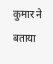कुमार ने बताया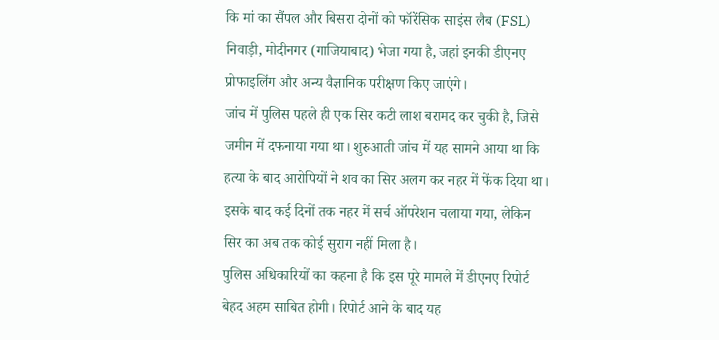कि मां का सैंपल और बिसरा दोनों को फॉरेंसिक साइंस लैब (FSL) निवाड़ी, मोदीनगर (गाजियाबाद) भेजा गया है, जहां इनकी डीएनए प्रोफाइलिंग और अन्य वैज्ञानिक परीक्षण किए जाएंगे।
जांच में पुलिस पहले ही एक सिर कटी लाश बरामद कर चुकी है, जिसे जमीन में दफनाया गया था। शुरुआती जांच में यह सामने आया था कि हत्या के बाद आरोपियों ने शव का सिर अलग कर नहर में फेंक दिया था। इसके बाद कई दिनों तक नहर में सर्च ऑपरेशन चलाया गया, लेकिन सिर का अब तक कोई सुराग नहीं मिला है।
पुलिस अधिकारियों का कहना है कि इस पूरे मामले में डीएनए रिपोर्ट बेहद अहम साबित होगी। रिपोर्ट आने के बाद यह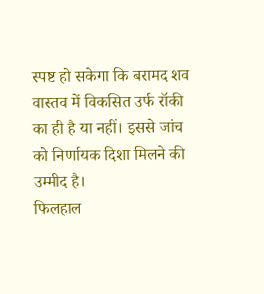स्पष्ट हो सकेगा कि बरामद शव वास्तव में विकसित उर्फ रॉकी का ही है या नहीं। इससे जांच को निर्णायक दिशा मिलने की उम्मीद है।
फिलहाल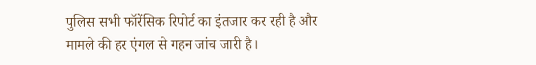पुलिस सभी फॉरेंसिक रिपोर्ट का इंतजार कर रही है और मामले की हर एंगल से गहन जांच जारी है।